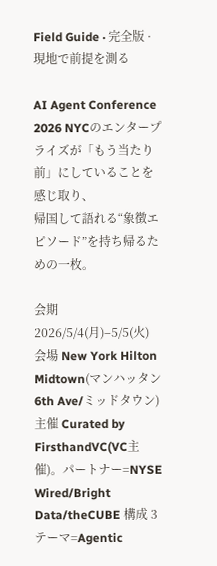Field Guide · 完全版 · 現地で前提を測る

AI Agent Conference 2026 NYCのエンタープライズが「もう当たり前」にしていることを感じ取り、
帰国して語れる“象徴エピソード”を持ち帰るための一枚。

会期 2026/5/4(月)–5/5(火) 会場 New York Hilton Midtown(マンハッタン 6th Ave/ミッドタウン) 主催 Curated by FirsthandVC(VC主催)。パートナー=NYSE Wired/Bright Data/theCUBE 構成 3テーマ=Agentic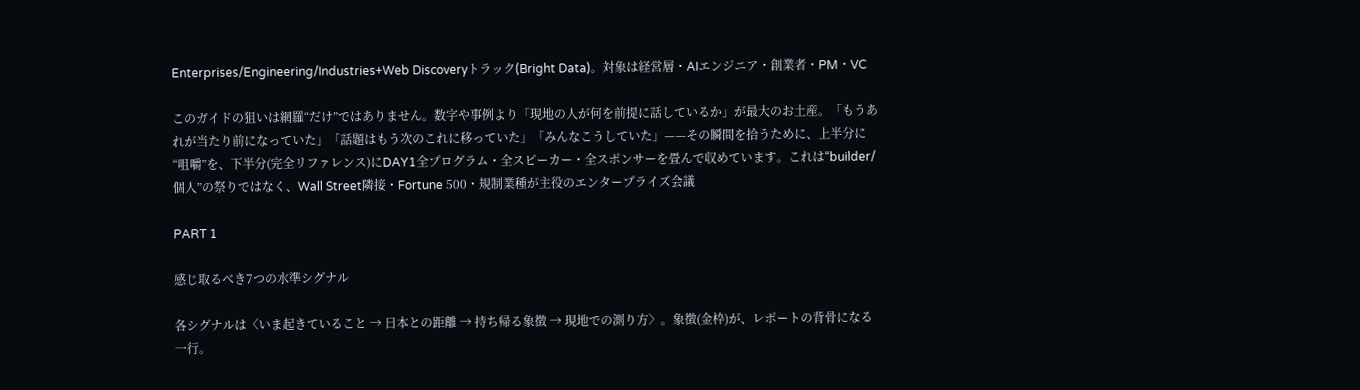Enterprises/Engineering/Industries+Web Discoveryトラック(Bright Data)。対象は経営層・AIエンジニア・創業者・PM・VC

このガイドの狙いは網羅“だけ”ではありません。数字や事例より「現地の人が何を前提に話しているか」が最大のお土産。「もうあれが当たり前になっていた」「話題はもう次のこれに移っていた」「みんなこうしていた」——その瞬間を拾うために、上半分に“咀嚼”を、下半分(完全リファレンス)にDAY1全プログラム・全スピーカー・全スポンサーを畳んで収めています。これは“builder/個人”の祭りではなく、Wall Street隣接・Fortune 500・規制業種が主役のエンタープライズ会議

PART 1

感じ取るべき7つの水準シグナル

各シグナルは〈いま起きていること → 日本との距離 → 持ち帰る象徴 → 現地での測り方〉。象徴(金枠)が、レポートの背骨になる一行。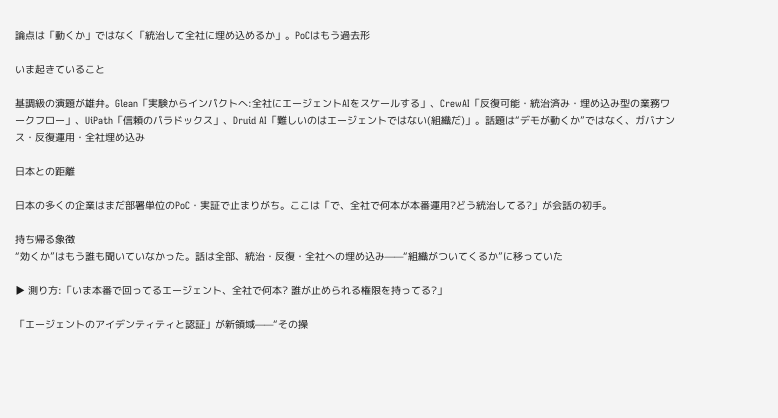論点は「動くか」ではなく「統治して全社に埋め込めるか」。PoCはもう過去形

いま起きていること

基調級の演題が雄弁。Glean「実験からインパクトへ:全社にエージェントAIをスケールする」、CrewAI「反復可能・統治済み・埋め込み型の業務ワークフロー」、UiPath「信頼のパラドックス」、Druid AI「難しいのはエージェントではない(組織だ)」。話題は“デモが動くか”ではなく、ガバナンス・反復運用・全社埋め込み

日本との距離

日本の多くの企業はまだ部署単位のPoC・実証で止まりがち。ここは「で、全社で何本が本番運用?どう統治してる?」が会話の初手。

持ち帰る象徴
“効くか”はもう誰も聞いていなかった。話は全部、統治・反復・全社への埋め込み——“組織がついてくるか”に移っていた

▶ 測り方:「いま本番で回ってるエージェント、全社で何本? 誰が止められる権限を持ってる?」

「エージェントのアイデンティティと認証」が新領域——“その操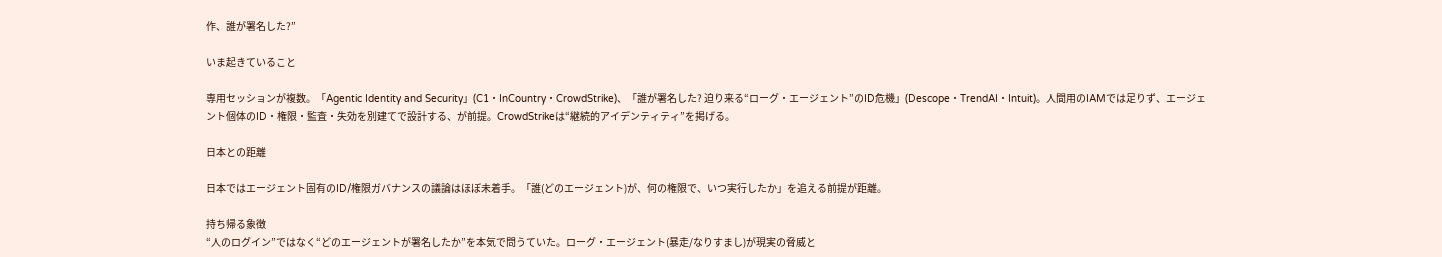作、誰が署名した?”

いま起きていること

専用セッションが複数。「Agentic Identity and Security」(C1・InCountry・CrowdStrike)、「誰が署名した? 迫り来る“ローグ・エージェント”のID危機」(Descope・TrendAI・Intuit)。人間用のIAMでは足りず、エージェント個体のID・権限・監査・失効を別建てで設計する、が前提。CrowdStrikeは“継続的アイデンティティ”を掲げる。

日本との距離

日本ではエージェント固有のID/権限ガバナンスの議論はほぼ未着手。「誰(どのエージェント)が、何の権限で、いつ実行したか」を追える前提が距離。

持ち帰る象徴
“人のログイン”ではなく“どのエージェントが署名したか”を本気で問うていた。ローグ・エージェント(暴走/なりすまし)が現実の脅威と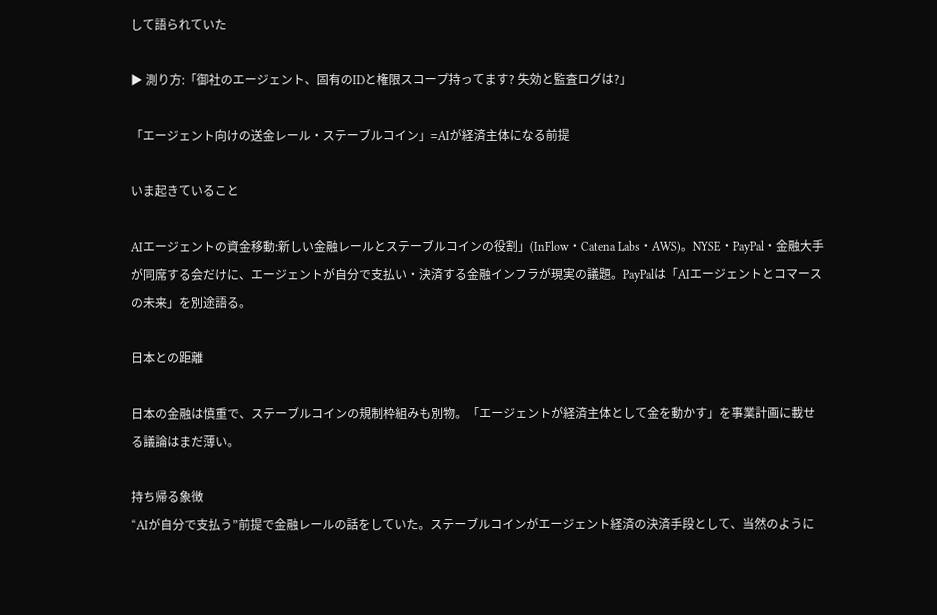して語られていた

▶ 測り方:「御社のエージェント、固有のIDと権限スコープ持ってます? 失効と監査ログは?」

「エージェント向けの送金レール・ステーブルコイン」=AIが経済主体になる前提

いま起きていること

AIエージェントの資金移動:新しい金融レールとステーブルコインの役割」(InFlow・Catena Labs・AWS)。NYSE・PayPal・金融大手が同席する会だけに、エージェントが自分で支払い・決済する金融インフラが現実の議題。PayPalは「AIエージェントとコマースの未来」を別途語る。

日本との距離

日本の金融は慎重で、ステーブルコインの規制枠組みも別物。「エージェントが経済主体として金を動かす」を事業計画に載せる議論はまだ薄い。

持ち帰る象徴
“AIが自分で支払う”前提で金融レールの話をしていた。ステーブルコインがエージェント経済の決済手段として、当然のように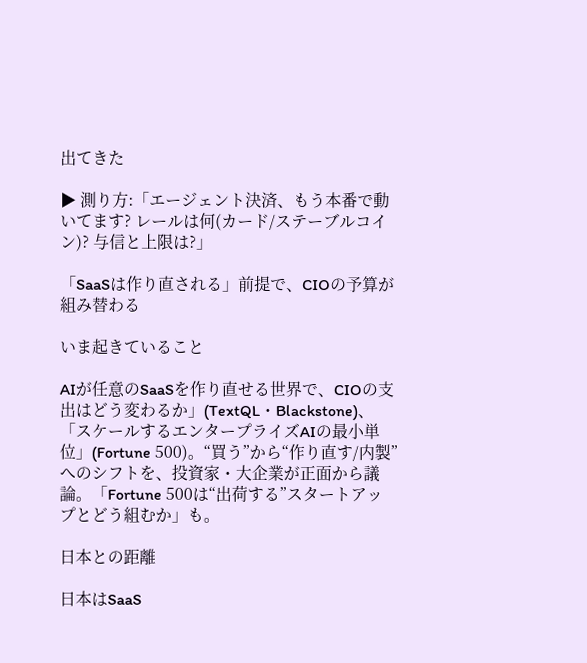出てきた

▶ 測り方:「エージェント決済、もう本番で動いてます? レールは何(カード/ステーブルコイン)? 与信と上限は?」

「SaaSは作り直される」前提で、CIOの予算が組み替わる

いま起きていること

AIが任意のSaaSを作り直せる世界で、CIOの支出はどう変わるか」(TextQL・Blackstone)、「スケールするエンタープライズAIの最小単位」(Fortune 500)。“買う”から“作り直す/内製”へのシフトを、投資家・大企業が正面から議論。「Fortune 500は“出荷する”スタートアップとどう組むか」も。

日本との距離

日本はSaaS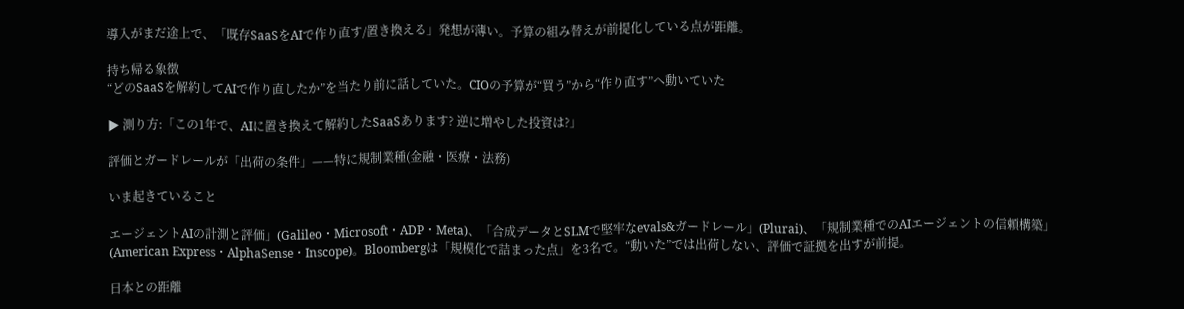導入がまだ途上で、「既存SaaSをAIで作り直す/置き換える」発想が薄い。予算の組み替えが前提化している点が距離。

持ち帰る象徴
“どのSaaSを解約してAIで作り直したか”を当たり前に話していた。CIOの予算が“買う”から“作り直す”へ動いていた

▶ 測り方:「この1年で、AIに置き換えて解約したSaaSあります? 逆に増やした投資は?」

評価とガードレールが「出荷の条件」——特に規制業種(金融・医療・法務)

いま起きていること

エージェントAIの計測と評価」(Galileo・Microsoft・ADP・Meta)、「合成データとSLMで堅牢なevals&ガードレール」(Plurai)、「規制業種でのAIエージェントの信頼構築」(American Express・AlphaSense・Inscope)。Bloombergは「規模化で詰まった点」を3名で。“動いた”では出荷しない、評価で証拠を出すが前提。

日本との距離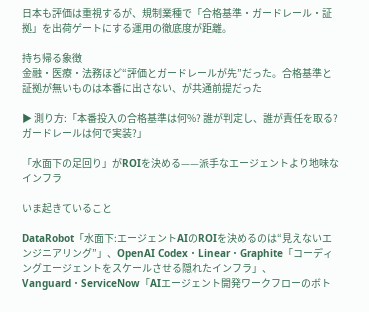日本も評価は重視するが、規制業種で「合格基準・ガードレール・証拠」を出荷ゲートにする運用の徹底度が距離。

持ち帰る象徴
金融・医療・法務ほど“評価とガードレールが先”だった。合格基準と証拠が無いものは本番に出さない、が共通前提だった

▶ 測り方:「本番投入の合格基準は何%? 誰が判定し、誰が責任を取る? ガードレールは何で実装?」

「水面下の足回り」がROIを決める——派手なエージェントより地味なインフラ

いま起きていること

DataRobot「水面下:エージェントAIのROIを決めるのは“見えないエンジニアリング”」、OpenAI Codex・Linear・Graphite「コーディングエージェントをスケールさせる隠れたインフラ」、Vanguard・ServiceNow「AIエージェント開発ワークフローのボト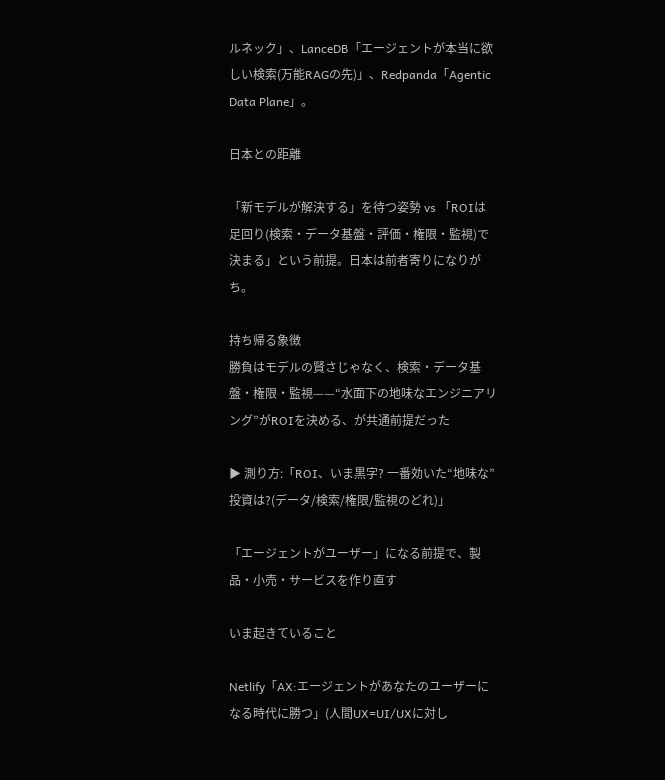ルネック」、LanceDB「エージェントが本当に欲しい検索(万能RAGの先)」、Redpanda「Agentic Data Plane」。

日本との距離

「新モデルが解決する」を待つ姿勢 vs 「ROIは足回り(検索・データ基盤・評価・権限・監視)で決まる」という前提。日本は前者寄りになりがち。

持ち帰る象徴
勝負はモデルの賢さじゃなく、検索・データ基盤・権限・監視——“水面下の地味なエンジニアリング”がROIを決める、が共通前提だった

▶ 測り方:「ROI、いま黒字? 一番効いた“地味な”投資は?(データ/検索/権限/監視のどれ)」

「エージェントがユーザー」になる前提で、製品・小売・サービスを作り直す

いま起きていること

Netlify「AX:エージェントがあなたのユーザーになる時代に勝つ」(人間UX=UI/UXに対し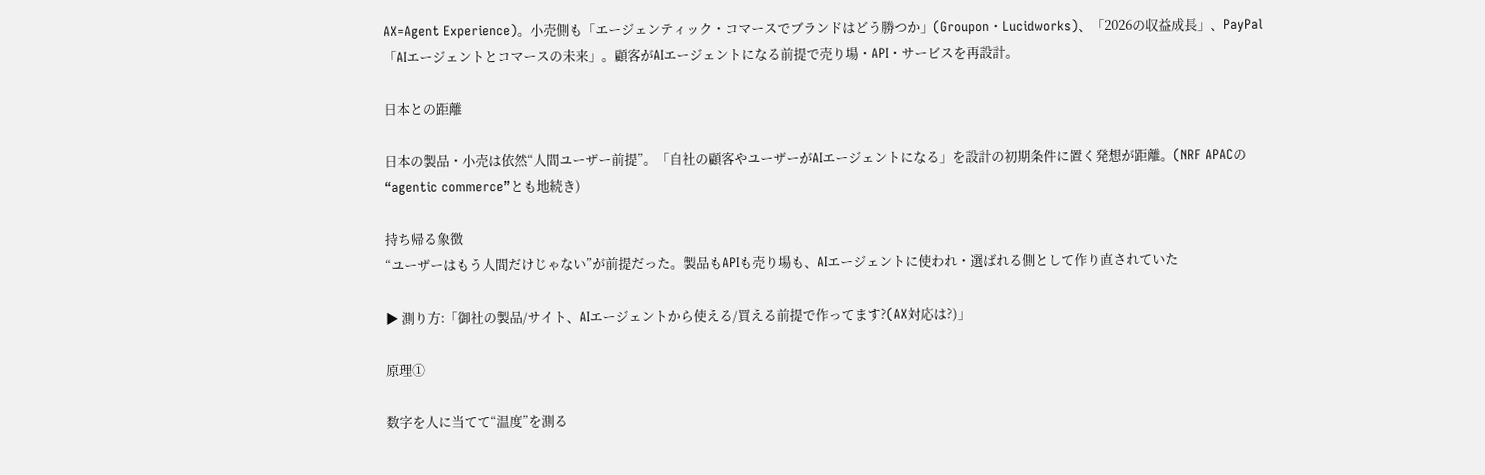AX=Agent Experience)。小売側も「エージェンティック・コマースでブランドはどう勝つか」(Groupon・Lucidworks)、「2026の収益成長」、PayPal「AIエージェントとコマースの未来」。顧客がAIエージェントになる前提で売り場・API・サービスを再設計。

日本との距離

日本の製品・小売は依然“人間ユーザー前提”。「自社の顧客やユーザーがAIエージェントになる」を設計の初期条件に置く発想が距離。(NRF APACの“agentic commerce”とも地続き)

持ち帰る象徴
“ユーザーはもう人間だけじゃない”が前提だった。製品もAPIも売り場も、AIエージェントに使われ・選ばれる側として作り直されていた

▶ 測り方:「御社の製品/サイト、AIエージェントから使える/買える前提で作ってます?(AX対応は?)」

原理①

数字を人に当てて“温度”を測る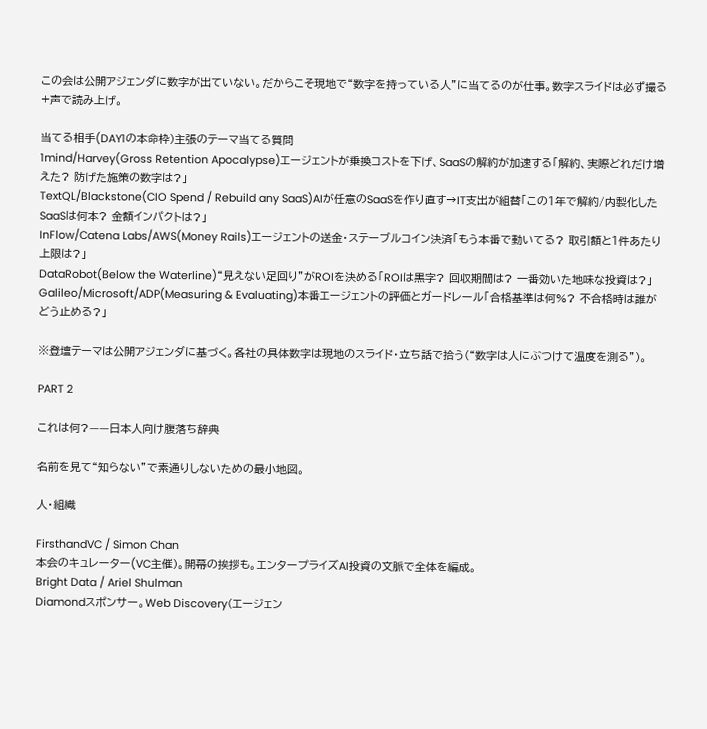この会は公開アジェンダに数字が出ていない。だからこそ現地で“数字を持っている人”に当てるのが仕事。数字スライドは必ず撮る+声で読み上げ。

当てる相手(DAY1の本命枠)主張のテーマ当てる質問
1mind/Harvey(Gross Retention Apocalypse)エージェントが乗換コストを下げ、SaaSの解約が加速する「解約、実際どれだけ増えた? 防げた施策の数字は?」
TextQL/Blackstone(CIO Spend / Rebuild any SaaS)AIが任意のSaaSを作り直す→IT支出が組替「この1年で解約/内製化したSaaSは何本? 金額インパクトは?」
InFlow/Catena Labs/AWS(Money Rails)エージェントの送金・ステーブルコイン決済「もう本番で動いてる? 取引額と1件あたり上限は?」
DataRobot(Below the Waterline)“見えない足回り”がROIを決める「ROIは黒字? 回収期間は? 一番効いた地味な投資は?」
Galileo/Microsoft/ADP(Measuring & Evaluating)本番エージェントの評価とガードレール「合格基準は何%? 不合格時は誰がどう止める?」

※登壇テーマは公開アジェンダに基づく。各社の具体数字は現地のスライド・立ち話で拾う(“数字は人にぶつけて温度を測る”)。

PART 2

これは何?——日本人向け腹落ち辞典

名前を見て“知らない”で素通りしないための最小地図。

人・組織

FirsthandVC / Simon Chan
本会のキュレーター(VC主催)。開幕の挨拶も。エンタープライズAI投資の文脈で全体を編成。
Bright Data / Ariel Shulman
Diamondスポンサー。Web Discovery(エージェン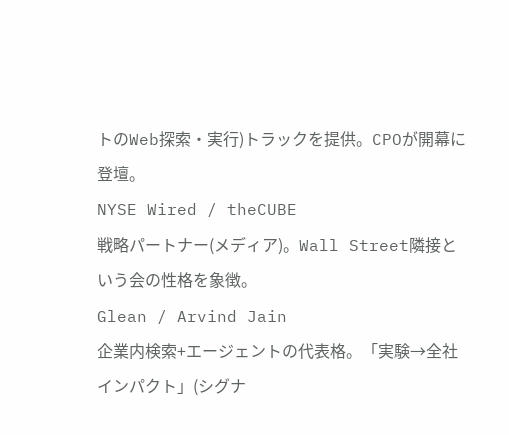トのWeb探索・実行)トラックを提供。CPOが開幕に登壇。
NYSE Wired / theCUBE
戦略パートナー(メディア)。Wall Street隣接という会の性格を象徴。
Glean / Arvind Jain
企業内検索+エージェントの代表格。「実験→全社インパクト」(シグナ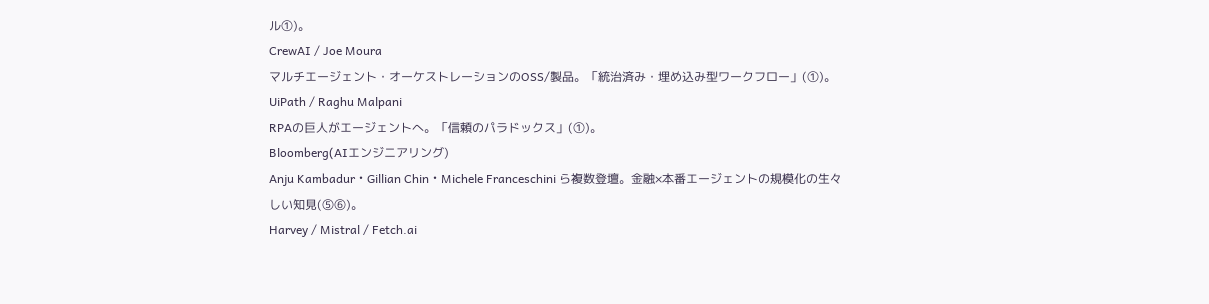ル①)。
CrewAI / Joe Moura
マルチエージェント・オーケストレーションのOSS/製品。「統治済み・埋め込み型ワークフロー」(①)。
UiPath / Raghu Malpani
RPAの巨人がエージェントへ。「信頼のパラドックス」(①)。
Bloomberg(AIエンジニアリング)
Anju Kambadur・Gillian Chin・Michele Franceschini ら複数登壇。金融×本番エージェントの規模化の生々しい知見(⑤⑥)。
Harvey / Mistral / Fetch.ai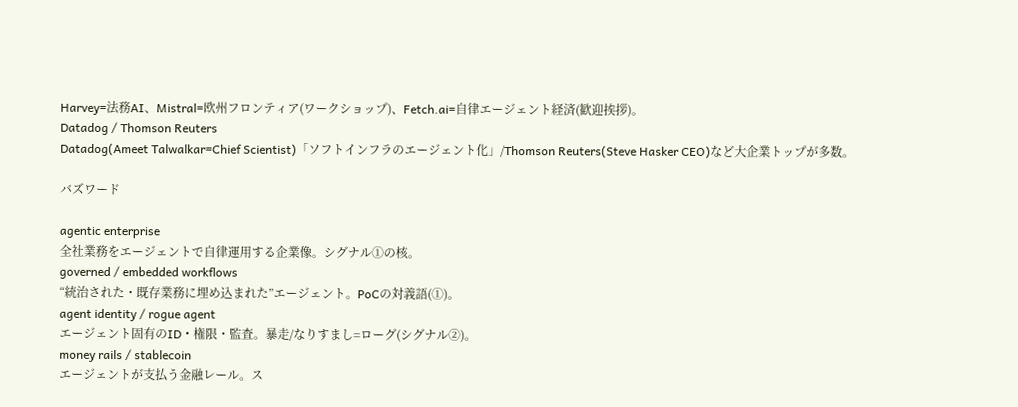Harvey=法務AI、Mistral=欧州フロンティア(ワークショップ)、Fetch.ai=自律エージェント経済(歓迎挨拶)。
Datadog / Thomson Reuters
Datadog(Ameet Talwalkar=Chief Scientist)「ソフトインフラのエージェント化」/Thomson Reuters(Steve Hasker CEO)など大企業トップが多数。

バズワード

agentic enterprise
全社業務をエージェントで自律運用する企業像。シグナル①の核。
governed / embedded workflows
“統治された・既存業務に埋め込まれた”エージェント。PoCの対義語(①)。
agent identity / rogue agent
エージェント固有のID・権限・監査。暴走/なりすまし=ローグ(シグナル②)。
money rails / stablecoin
エージェントが支払う金融レール。ス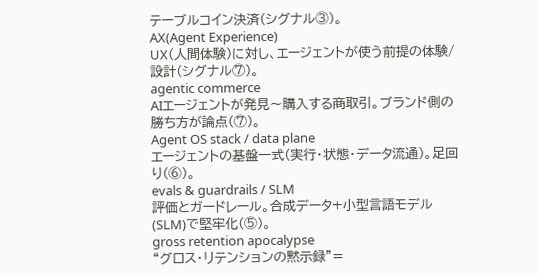テーブルコイン決済(シグナル③)。
AX(Agent Experience)
UX(人間体験)に対し、エージェントが使う前提の体験/設計(シグナル⑦)。
agentic commerce
AIエージェントが発見〜購入する商取引。ブランド側の勝ち方が論点(⑦)。
Agent OS stack / data plane
エージェントの基盤一式(実行・状態・データ流通)。足回り(⑥)。
evals & guardrails / SLM
評価とガードレール。合成データ+小型言語モデル(SLM)で堅牢化(⑤)。
gross retention apocalypse
“グロス・リテンションの黙示録”=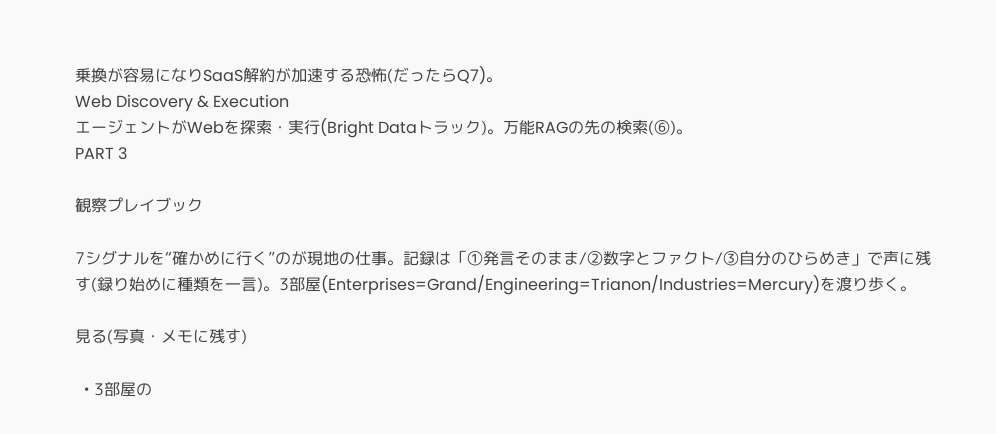乗換が容易になりSaaS解約が加速する恐怖(だったらQ7)。
Web Discovery & Execution
エージェントがWebを探索・実行(Bright Dataトラック)。万能RAGの先の検索(⑥)。
PART 3

観察プレイブック

7シグナルを“確かめに行く”のが現地の仕事。記録は「①発言そのまま/②数字とファクト/③自分のひらめき」で声に残す(録り始めに種類を一言)。3部屋(Enterprises=Grand/Engineering=Trianon/Industries=Mercury)を渡り歩く。

見る(写真・メモに残す)

  • 3部屋の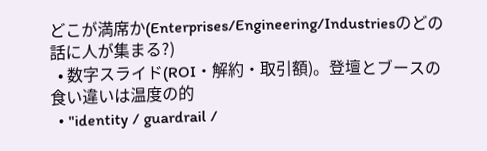どこが満席か(Enterprises/Engineering/Industriesのどの話に人が集まる?)
  • 数字スライド(ROI・解約・取引額)。登壇とブースの食い違いは温度の的
  • "identity / guardrail /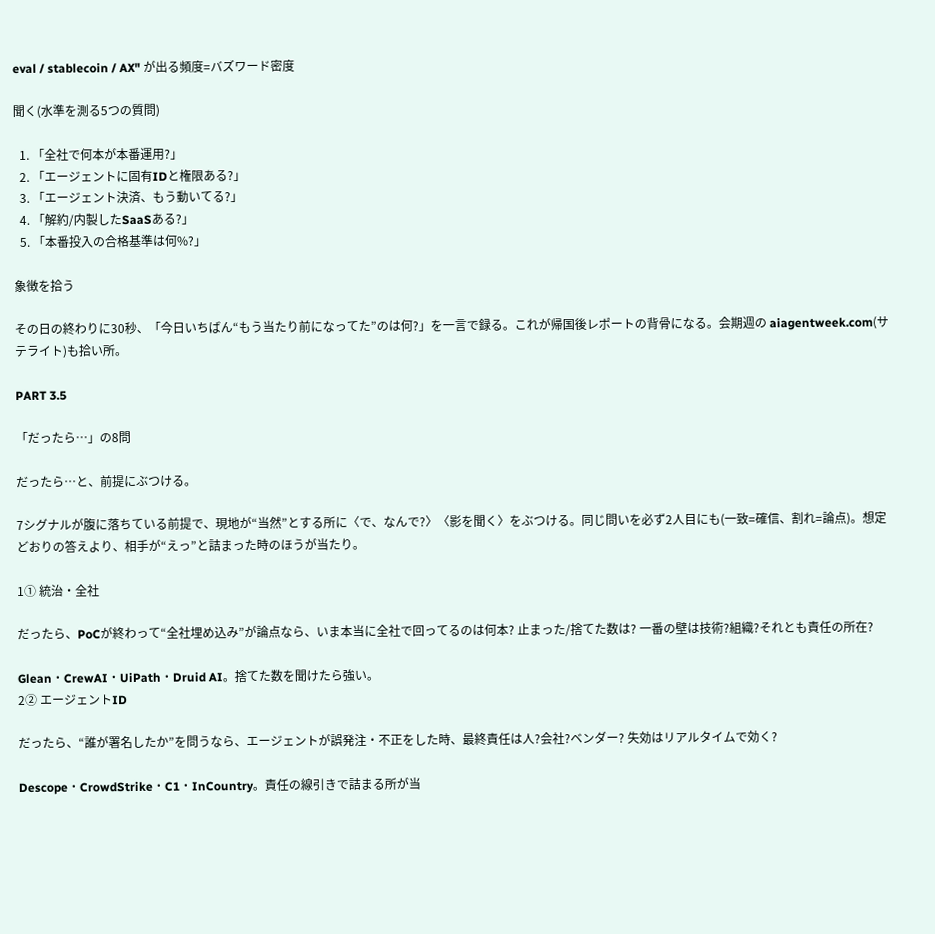eval / stablecoin / AX" が出る頻度=バズワード密度

聞く(水準を測る5つの質問)

  1. 「全社で何本が本番運用?」
  2. 「エージェントに固有IDと権限ある?」
  3. 「エージェント決済、もう動いてる?」
  4. 「解約/内製したSaaSある?」
  5. 「本番投入の合格基準は何%?」

象徴を拾う

その日の終わりに30秒、「今日いちばん“もう当たり前になってた”のは何?」を一言で録る。これが帰国後レポートの背骨になる。会期週の aiagentweek.com(サテライト)も拾い所。

PART 3.5

「だったら…」の8問

だったら…と、前提にぶつける。

7シグナルが腹に落ちている前提で、現地が“当然”とする所に〈で、なんで?〉〈影を聞く〉をぶつける。同じ問いを必ず2人目にも(一致=確信、割れ=論点)。想定どおりの答えより、相手が“えっ”と詰まった時のほうが当たり。

1① 統治・全社

だったら、PoCが終わって“全社埋め込み”が論点なら、いま本当に全社で回ってるのは何本? 止まった/捨てた数は? 一番の壁は技術?組織?それとも責任の所在?

Glean・CrewAI・UiPath・Druid AI。捨てた数を聞けたら強い。
2② エージェントID

だったら、“誰が署名したか”を問うなら、エージェントが誤発注・不正をした時、最終責任は人?会社?ベンダー? 失効はリアルタイムで効く?

Descope・CrowdStrike・C1・InCountry。責任の線引きで詰まる所が当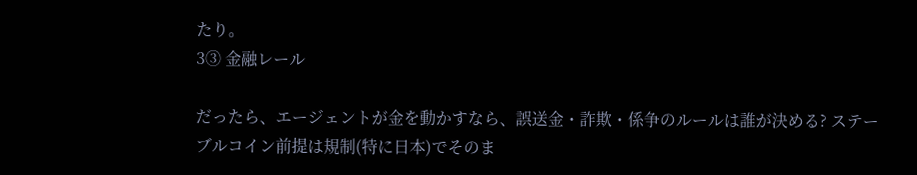たり。
3③ 金融レール

だったら、エージェントが金を動かすなら、誤送金・詐欺・係争のルールは誰が決める? ステーブルコイン前提は規制(特に日本)でそのま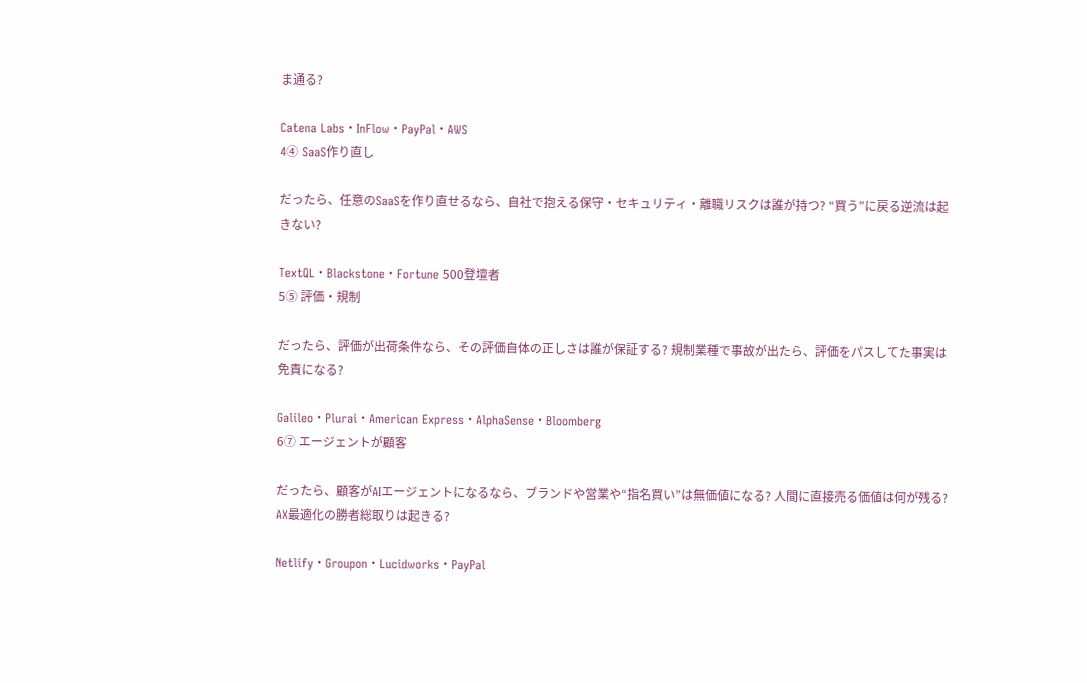ま通る?

Catena Labs・InFlow・PayPal・AWS
4④ SaaS作り直し

だったら、任意のSaaSを作り直せるなら、自社で抱える保守・セキュリティ・離職リスクは誰が持つ? “買う”に戻る逆流は起きない?

TextQL・Blackstone・Fortune 500登壇者
5⑤ 評価・規制

だったら、評価が出荷条件なら、その評価自体の正しさは誰が保証する? 規制業種で事故が出たら、評価をパスしてた事実は免責になる?

Galileo・Plurai・American Express・AlphaSense・Bloomberg
6⑦ エージェントが顧客

だったら、顧客がAIエージェントになるなら、ブランドや営業や“指名買い”は無価値になる? 人間に直接売る価値は何が残る? AX最適化の勝者総取りは起きる?

Netlify・Groupon・Lucidworks・PayPal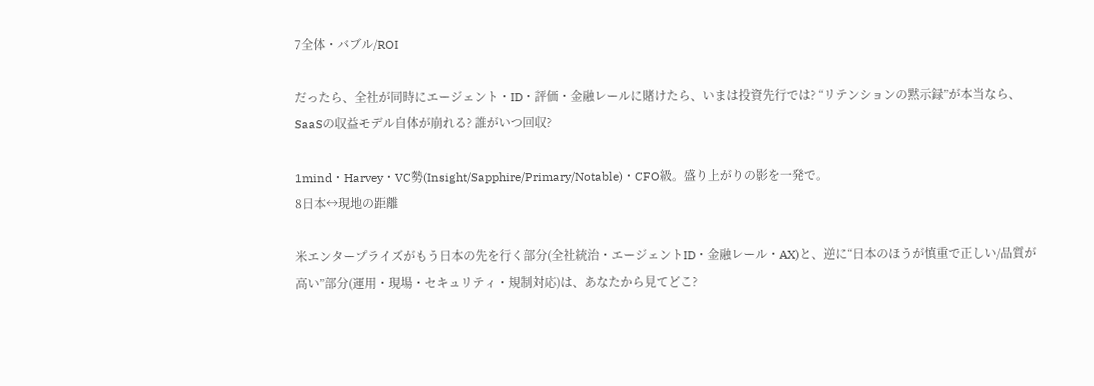7全体・バブル/ROI

だったら、全社が同時にエージェント・ID・評価・金融レールに賭けたら、いまは投資先行では? “リテンションの黙示録”が本当なら、SaaSの収益モデル自体が崩れる? 誰がいつ回収?

1mind・Harvey・VC勢(Insight/Sapphire/Primary/Notable)・CFO級。盛り上がりの影を一発で。
8日本↔現地の距離

米エンタープライズがもう日本の先を行く部分(全社統治・エージェントID・金融レール・AX)と、逆に“日本のほうが慎重で正しい/品質が高い”部分(運用・現場・セキュリティ・規制対応)は、あなたから見てどこ?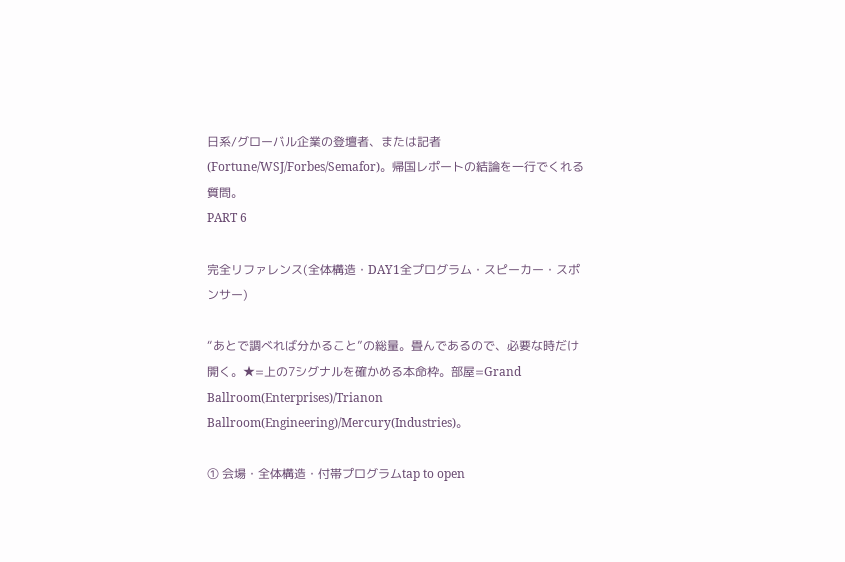日系/グローバル企業の登壇者、または記者(Fortune/WSJ/Forbes/Semafor)。帰国レポートの結論を一行でくれる質問。
PART 6

完全リファレンス(全体構造・DAY1全プログラム・スピーカー・スポンサー)

“あとで調べれば分かること”の総量。畳んであるので、必要な時だけ開く。★=上の7シグナルを確かめる本命枠。部屋=Grand Ballroom(Enterprises)/Trianon Ballroom(Engineering)/Mercury(Industries)。

① 会場・全体構造・付帯プログラムtap to open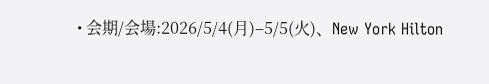• 会期/会場:2026/5/4(月)–5/5(火)、New York Hilton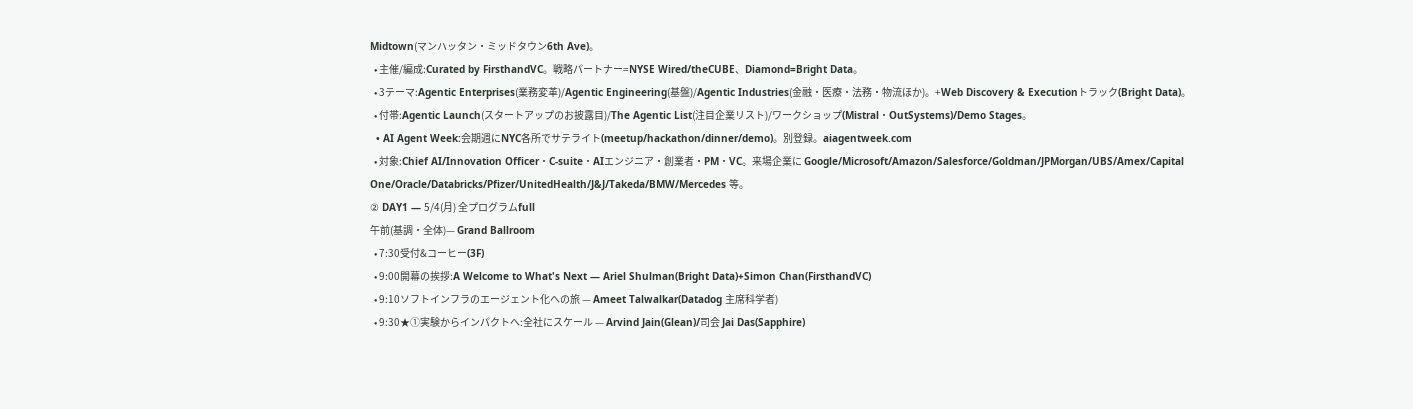Midtown(マンハッタン・ミッドタウン6th Ave)。
  • 主催/編成:Curated by FirsthandVC。戦略パートナー=NYSE Wired/theCUBE、Diamond=Bright Data。
  • 3テーマ:Agentic Enterprises(業務変革)/Agentic Engineering(基盤)/Agentic Industries(金融・医療・法務・物流ほか)。+Web Discovery & Executionトラック(Bright Data)。
  • 付帯:Agentic Launch(スタートアップのお披露目)/The Agentic List(注目企業リスト)/ワークショップ(Mistral・OutSystems)/Demo Stages。
  • AI Agent Week:会期週にNYC各所でサテライト(meetup/hackathon/dinner/demo)。別登録。aiagentweek.com
  • 対象:Chief AI/Innovation Officer・C-suite・AIエンジニア・創業者・PM・VC。来場企業に Google/Microsoft/Amazon/Salesforce/Goldman/JPMorgan/UBS/Amex/Capital One/Oracle/Databricks/Pfizer/UnitedHealth/J&J/Takeda/BMW/Mercedes 等。
② DAY1 — 5/4(月) 全プログラムfull
午前(基調・全体)— Grand Ballroom
  • 7:30受付&コーヒー(3F)
  • 9:00開幕の挨拶:A Welcome to What's Next — Ariel Shulman(Bright Data)+Simon Chan(FirsthandVC)
  • 9:10ソフトインフラのエージェント化への旅 — Ameet Talwalkar(Datadog 主席科学者)
  • 9:30★①実験からインパクトへ:全社にスケール — Arvind Jain(Glean)/司会 Jai Das(Sapphire)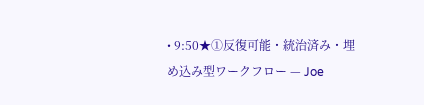• 9:50★①反復可能・統治済み・埋め込み型ワークフロー — Joe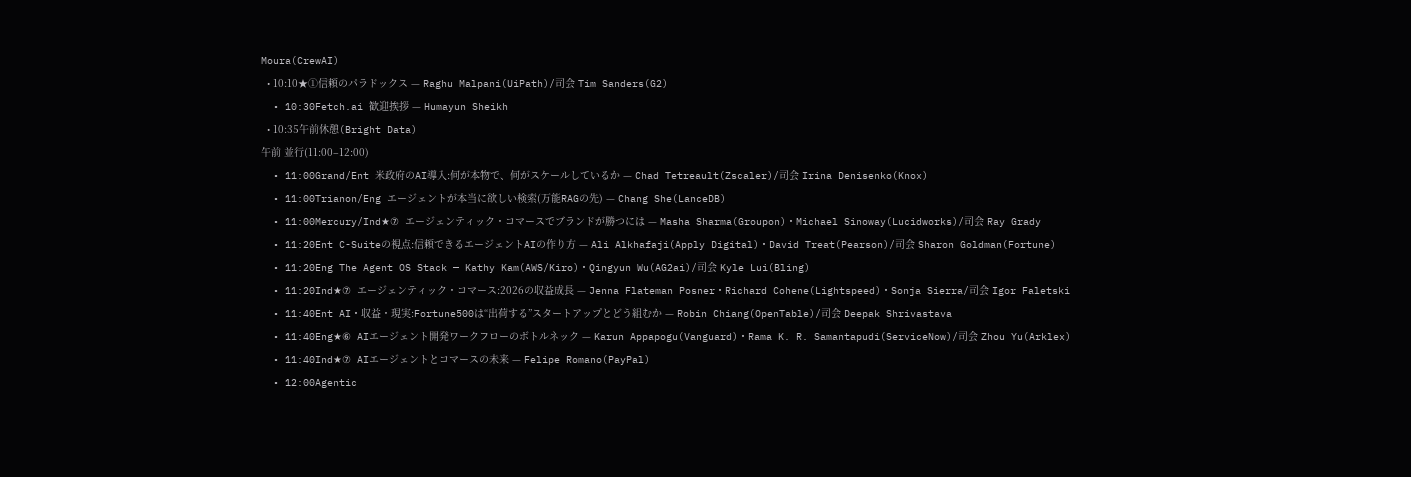Moura(CrewAI)
  • 10:10★①信頼のパラドックス — Raghu Malpani(UiPath)/司会 Tim Sanders(G2)
  • 10:30Fetch.ai 歓迎挨拶 — Humayun Sheikh
  • 10:35午前休憩(Bright Data)
午前 並行(11:00–12:00)
  • 11:00Grand/Ent 米政府のAI導入:何が本物で、何がスケールしているか — Chad Tetreault(Zscaler)/司会 Irina Denisenko(Knox)
  • 11:00Trianon/Eng エージェントが本当に欲しい検索(万能RAGの先) — Chang She(LanceDB)
  • 11:00Mercury/Ind★⑦ エージェンティック・コマースでブランドが勝つには — Masha Sharma(Groupon)・Michael Sinoway(Lucidworks)/司会 Ray Grady
  • 11:20Ent C-Suiteの視点:信頼できるエージェントAIの作り方 — Ali Alkhafaji(Apply Digital)・David Treat(Pearson)/司会 Sharon Goldman(Fortune)
  • 11:20Eng The Agent OS Stack — Kathy Kam(AWS/Kiro)・Qingyun Wu(AG2ai)/司会 Kyle Lui(Bling)
  • 11:20Ind★⑦ エージェンティック・コマース:2026の収益成長 — Jenna Flateman Posner・Richard Cohene(Lightspeed)・Sonja Sierra/司会 Igor Faletski
  • 11:40Ent AI・収益・現実:Fortune500は“出荷する”スタートアップとどう組むか — Robin Chiang(OpenTable)/司会 Deepak Shrivastava
  • 11:40Eng★⑥ AIエージェント開発ワークフローのボトルネック — Karun Appapogu(Vanguard)・Rama K. R. Samantapudi(ServiceNow)/司会 Zhou Yu(Arklex)
  • 11:40Ind★⑦ AIエージェントとコマースの未来 — Felipe Romano(PayPal)
  • 12:00Agentic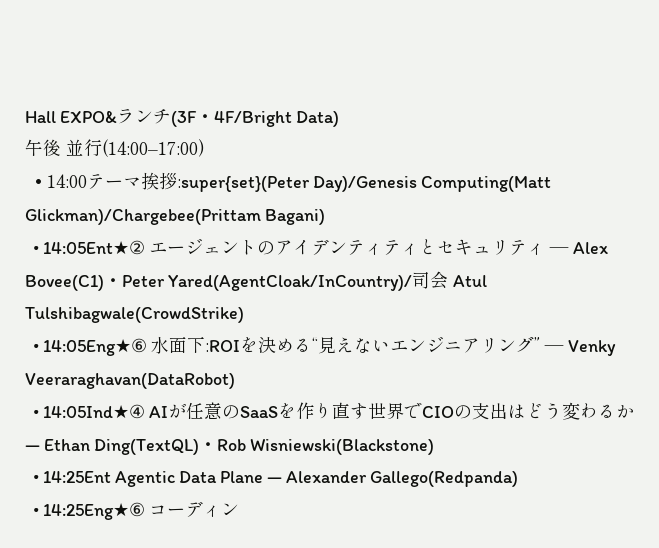Hall EXPO&ランチ(3F・4F/Bright Data)
午後 並行(14:00–17:00)
  • 14:00テーマ挨拶:super{set}(Peter Day)/Genesis Computing(Matt Glickman)/Chargebee(Prittam Bagani)
  • 14:05Ent★② エージェントのアイデンティティとセキュリティ — Alex Bovee(C1)・Peter Yared(AgentCloak/InCountry)/司会 Atul Tulshibagwale(CrowdStrike)
  • 14:05Eng★⑥ 水面下:ROIを決める“見えないエンジニアリング” — Venky Veeraraghavan(DataRobot)
  • 14:05Ind★④ AIが任意のSaaSを作り直す世界でCIOの支出はどう変わるか — Ethan Ding(TextQL)・Rob Wisniewski(Blackstone)
  • 14:25Ent Agentic Data Plane — Alexander Gallego(Redpanda)
  • 14:25Eng★⑥ コーディン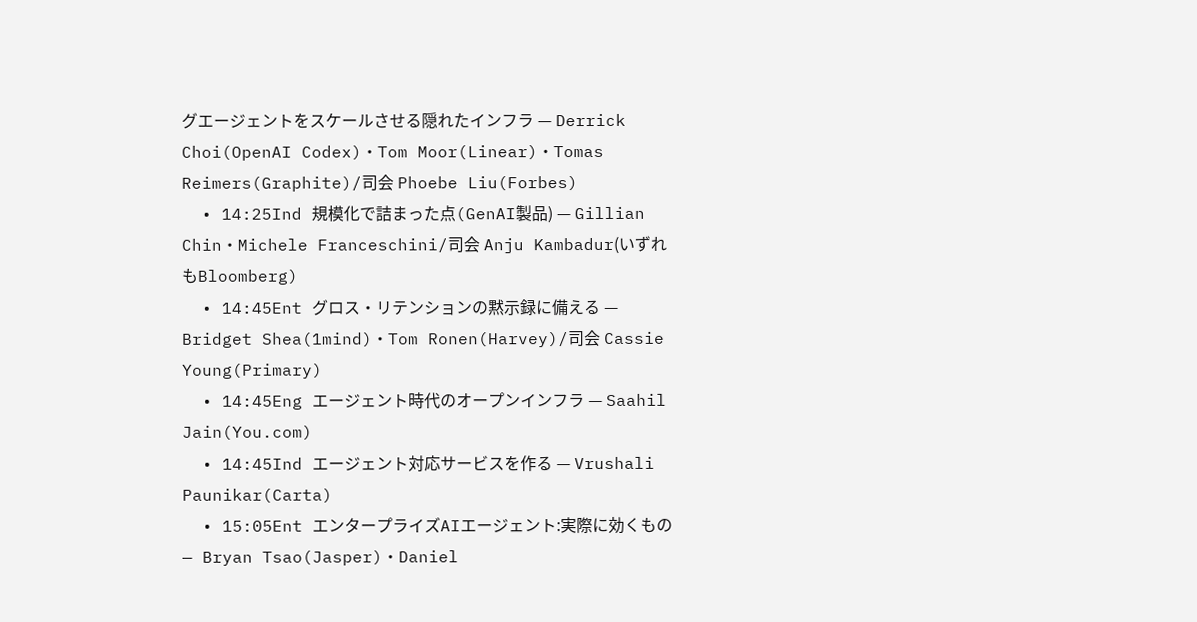グエージェントをスケールさせる隠れたインフラ — Derrick Choi(OpenAI Codex)・Tom Moor(Linear)・Tomas Reimers(Graphite)/司会 Phoebe Liu(Forbes)
  • 14:25Ind 規模化で詰まった点(GenAI製品) — Gillian Chin・Michele Franceschini/司会 Anju Kambadur(いずれもBloomberg)
  • 14:45Ent グロス・リテンションの黙示録に備える — Bridget Shea(1mind)・Tom Ronen(Harvey)/司会 Cassie Young(Primary)
  • 14:45Eng エージェント時代のオープンインフラ — Saahil Jain(You.com)
  • 14:45Ind エージェント対応サービスを作る — Vrushali Paunikar(Carta)
  • 15:05Ent エンタープライズAIエージェント:実際に効くもの — Bryan Tsao(Jasper)・Daniel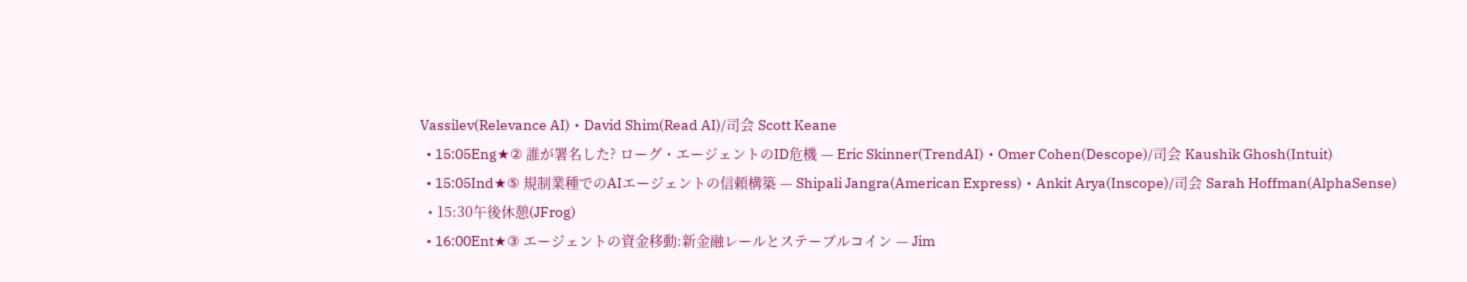Vassilev(Relevance AI)・David Shim(Read AI)/司会 Scott Keane
  • 15:05Eng★② 誰が署名した? ローグ・エージェントのID危機 — Eric Skinner(TrendAI)・Omer Cohen(Descope)/司会 Kaushik Ghosh(Intuit)
  • 15:05Ind★⑤ 規制業種でのAIエージェントの信頼構築 — Shipali Jangra(American Express)・Ankit Arya(Inscope)/司会 Sarah Hoffman(AlphaSense)
  • 15:30午後休憩(JFrog)
  • 16:00Ent★③ エージェントの資金移動:新金融レールとステーブルコイン — Jim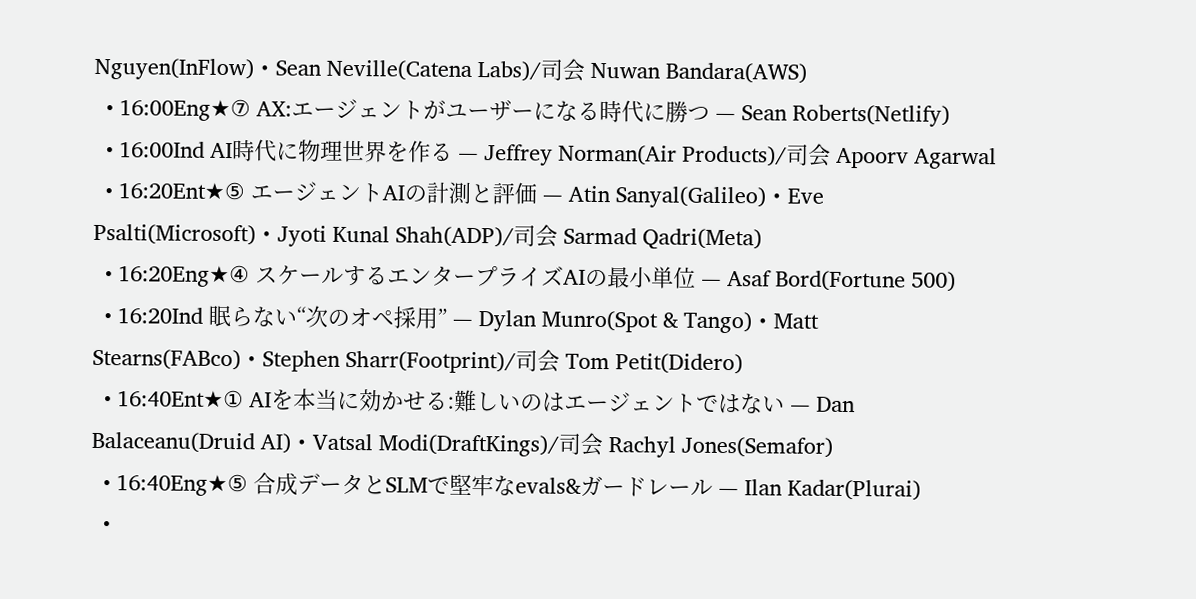Nguyen(InFlow)・Sean Neville(Catena Labs)/司会 Nuwan Bandara(AWS)
  • 16:00Eng★⑦ AX:エージェントがユーザーになる時代に勝つ — Sean Roberts(Netlify)
  • 16:00Ind AI時代に物理世界を作る — Jeffrey Norman(Air Products)/司会 Apoorv Agarwal
  • 16:20Ent★⑤ エージェントAIの計測と評価 — Atin Sanyal(Galileo)・Eve Psalti(Microsoft)・Jyoti Kunal Shah(ADP)/司会 Sarmad Qadri(Meta)
  • 16:20Eng★④ スケールするエンタープライズAIの最小単位 — Asaf Bord(Fortune 500)
  • 16:20Ind 眠らない“次のオペ採用” — Dylan Munro(Spot & Tango)・Matt Stearns(FABco)・Stephen Sharr(Footprint)/司会 Tom Petit(Didero)
  • 16:40Ent★① AIを本当に効かせる:難しいのはエージェントではない — Dan Balaceanu(Druid AI)・Vatsal Modi(DraftKings)/司会 Rachyl Jones(Semafor)
  • 16:40Eng★⑤ 合成データとSLMで堅牢なevals&ガードレール — Ilan Kadar(Plurai)
  •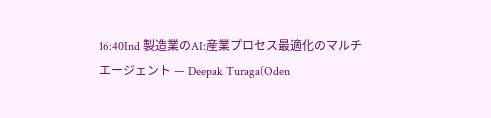16:40Ind 製造業のAI:産業プロセス最適化のマルチエージェント — Deepak Turaga(Oden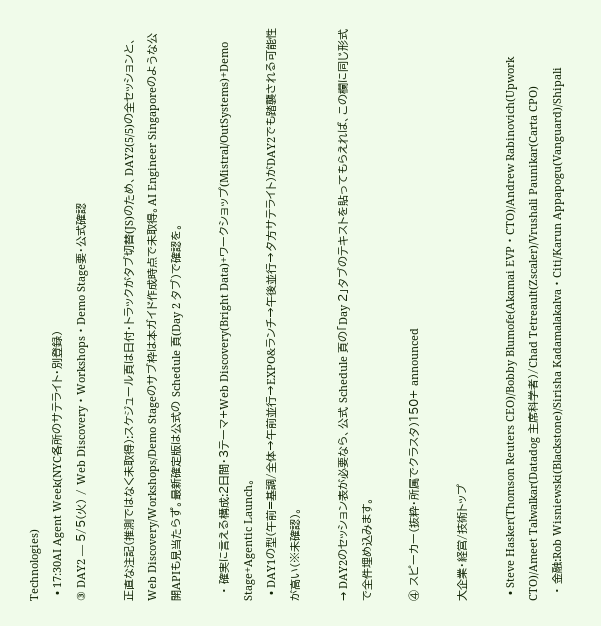Technologies)
  • 17:30AI Agent Week(NYC各所のサテライト・別登録)
③ DAY2 — 5/5(火) / Web Discovery・Workshops・Demo Stage要・公式確認

正直な注記(推測ではなく未取得):スケジュール頁は日付・トラックがタブ切替(JS)のため、DAY2(5/5)の全セッションと、Web Discovery/Workshops/Demo Stageのサブ枠は本ガイド作成時点で未取得。AI Engineer Singaporeのような公開APIも見当たらず。最新確定版は公式の Schedule 頁(Day 2 タブ)で確認を。

  • 確実に言える構成:2日間・3テーマ+Web Discovery(Bright Data)+ワークショップ(Mistral/OutSystems)+Demo Stage+Agentic Launch。
  • DAY1の型(午前=基調/全体→午前並行→EXPO&ランチ→午後並行→夕方サテライト)がDAY2でも踏襲される可能性が高い(※未確認)。

→ DAY2のセッション表が必要なら、公式 Schedule 頁の「Day 2」タブのテキストを貼ってもらえれば、この欄に同じ形式で全件埋め込みます。

④ スピーカー(抜粋・所属でクラスタ)150+ announced

大企業・経営/技術トップ

  • Steve Hasker(Thomson Reuters CEO)/Bobby Blumofe(Akamai EVP・CTO)/Andrew Rabinovich(Upwork CTO)/Ameet Talwalkar(Datadog 主席科学者)/Chad Tetreault(Zscaler)/Vrushali Paunikar(Carta CPO)
  • 金融:Rob Wisniewski(Blackstone)/Sirisha Kadamalakalva・Citi/Karun Appapogu(Vanguard)/Shipali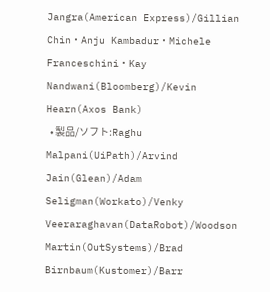Jangra(American Express)/Gillian Chin・Anju Kambadur・Michele Franceschini・Kay Nandwani(Bloomberg)/Kevin Hearn(Axos Bank)
  • 製品/ソフト:Raghu Malpani(UiPath)/Arvind Jain(Glean)/Adam Seligman(Workato)/Venky Veeraraghavan(DataRobot)/Woodson Martin(OutSystems)/Brad Birnbaum(Kustomer)/Barr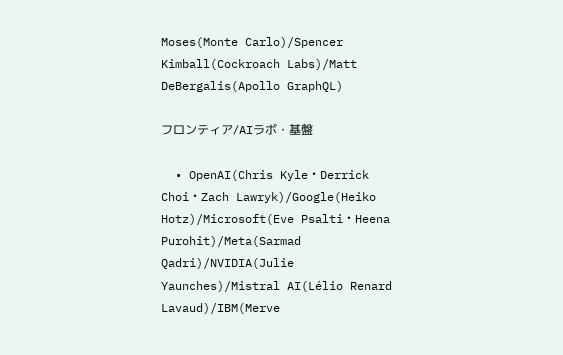Moses(Monte Carlo)/Spencer Kimball(Cockroach Labs)/Matt DeBergalis(Apollo GraphQL)

フロンティア/AIラボ・基盤

  • OpenAI(Chris Kyle・Derrick Choi・Zach Lawryk)/Google(Heiko Hotz)/Microsoft(Eve Psalti・Heena Purohit)/Meta(Sarmad Qadri)/NVIDIA(Julie Yaunches)/Mistral AI(Lélio Renard Lavaud)/IBM(Merve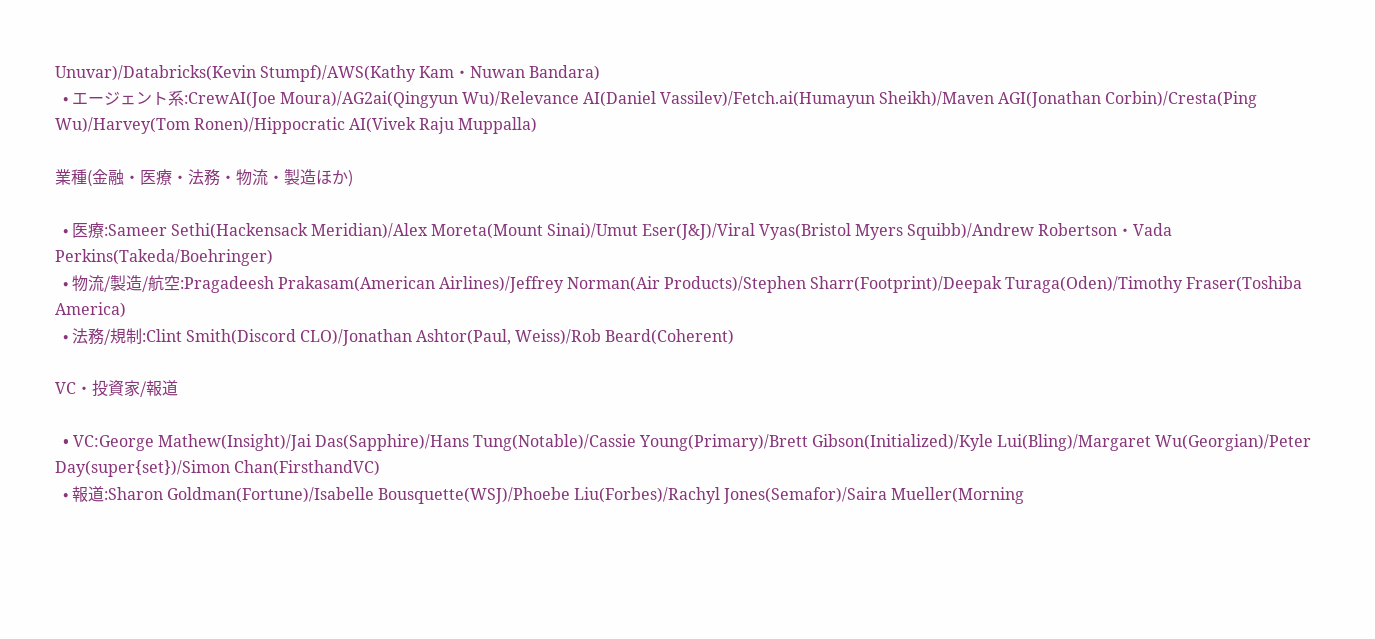Unuvar)/Databricks(Kevin Stumpf)/AWS(Kathy Kam・Nuwan Bandara)
  • エージェント系:CrewAI(Joe Moura)/AG2ai(Qingyun Wu)/Relevance AI(Daniel Vassilev)/Fetch.ai(Humayun Sheikh)/Maven AGI(Jonathan Corbin)/Cresta(Ping Wu)/Harvey(Tom Ronen)/Hippocratic AI(Vivek Raju Muppalla)

業種(金融・医療・法務・物流・製造ほか)

  • 医療:Sameer Sethi(Hackensack Meridian)/Alex Moreta(Mount Sinai)/Umut Eser(J&J)/Viral Vyas(Bristol Myers Squibb)/Andrew Robertson・Vada Perkins(Takeda/Boehringer)
  • 物流/製造/航空:Pragadeesh Prakasam(American Airlines)/Jeffrey Norman(Air Products)/Stephen Sharr(Footprint)/Deepak Turaga(Oden)/Timothy Fraser(Toshiba America)
  • 法務/規制:Clint Smith(Discord CLO)/Jonathan Ashtor(Paul, Weiss)/Rob Beard(Coherent)

VC・投資家/報道

  • VC:George Mathew(Insight)/Jai Das(Sapphire)/Hans Tung(Notable)/Cassie Young(Primary)/Brett Gibson(Initialized)/Kyle Lui(Bling)/Margaret Wu(Georgian)/Peter Day(super{set})/Simon Chan(FirsthandVC)
  • 報道:Sharon Goldman(Fortune)/Isabelle Bousquette(WSJ)/Phoebe Liu(Forbes)/Rachyl Jones(Semafor)/Saira Mueller(Morning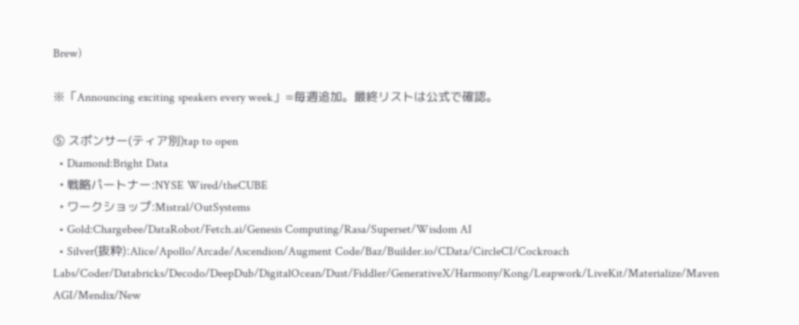Brew)

※「Announcing exciting speakers every week」=毎週追加。最終リストは公式で確認。

⑤ スポンサー(ティア別)tap to open
  • Diamond:Bright Data
  • 戦略パートナー:NYSE Wired/theCUBE
  • ワークショップ:Mistral/OutSystems
  • Gold:Chargebee/DataRobot/Fetch.ai/Genesis Computing/Rasa/Superset/Wisdom AI
  • Silver(抜粋):Alice/Apollo/Arcade/Ascendion/Augment Code/Baz/Builder.io/CData/CircleCI/Cockroach Labs/Coder/Databricks/Decodo/DeepDub/DigitalOcean/Dust/Fiddler/GenerativeX/Harmony/Kong/Leapwork/LiveKit/Materialize/Maven AGI/Mendix/New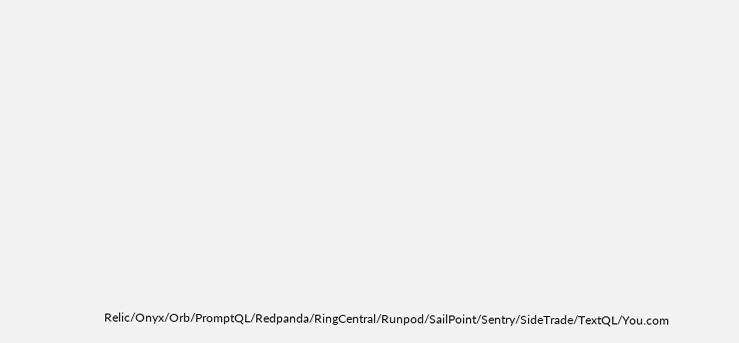Relic/Onyx/Orb/PromptQL/Redpanda/RingCentral/Runpod/SailPoint/Sentry/SideTrade/TextQL/You.com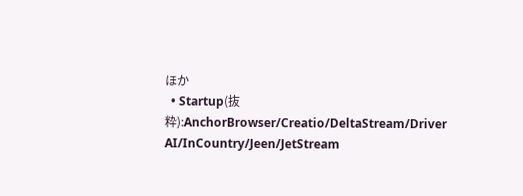ほか
  • Startup(抜粋):AnchorBrowser/Creatio/DeltaStream/Driver AI/InCountry/Jeen/JetStream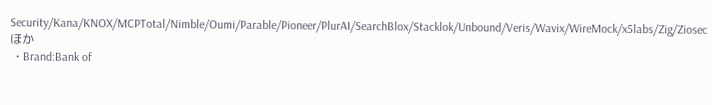Security/Kana/KNOX/MCPTotal/Nimble/Oumi/Parable/Pioneer/PlurAI/SearchBlox/Stacklok/Unbound/Veris/Wavix/WireMock/x5labs/Zig/Ziosec ほか
  • Brand:Bank of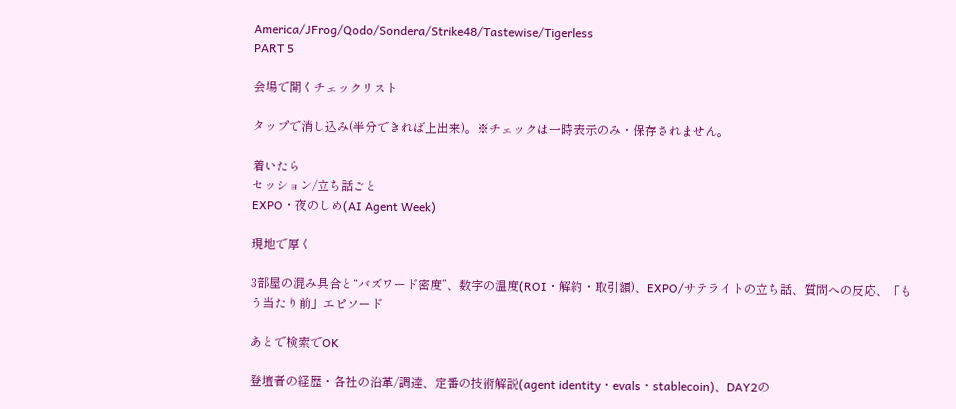America/JFrog/Qodo/Sondera/Strike48/Tastewise/Tigerless
PART 5

会場で開くチェックリスト

タップで消し込み(半分できれば上出来)。※チェックは一時表示のみ・保存されません。

着いたら
セッション/立ち話ごと
EXPO・夜のしめ(AI Agent Week)

現地で厚く

3部屋の混み具合と“バズワード密度”、数字の温度(ROI・解約・取引額)、EXPO/サテライトの立ち話、質問への反応、「もう当たり前」エピソード

あとで検索でOK

登壇者の経歴・各社の沿革/調達、定番の技術解説(agent identity・evals・stablecoin)、DAY2の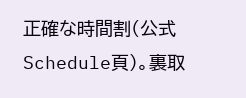正確な時間割(公式Schedule頁)。裏取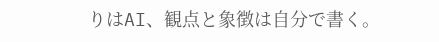りはAI、観点と象徴は自分で書く。